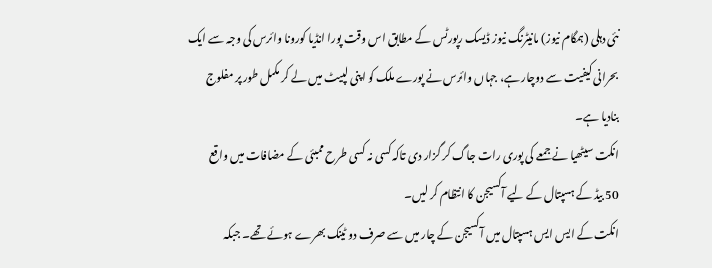نئی دہلی (ہمگام نیوز) مانیٹرنگ نیوز ڈیسک رپورٹس کے مطابق اس وقت پورا انڈیا کورونا وائرس کی وجہ سے ایک بحرانی کیفیت سے دوچار ہے، جہاں وائرس نے پورے ملک کو اپنی لپیٹ میں لے کر مکمل طور پر مفلوج بنادیا ہے۔
انکت سیٹھیا نے جمعے کی پوری رات جاگ کر گزار دی تاکہ کسی نہ کسی طرح ممبئی کے مضافات میں واقع 50 بیڈ کے ہسپتال کے لیے آکسیجن کا انتظام کر لیں۔
انکت کے ایس ایس ہسپتال میں آکسیجن کے چار میں سے صرف دو ٹینک بھرے ہوئے تھے۔ جبکہ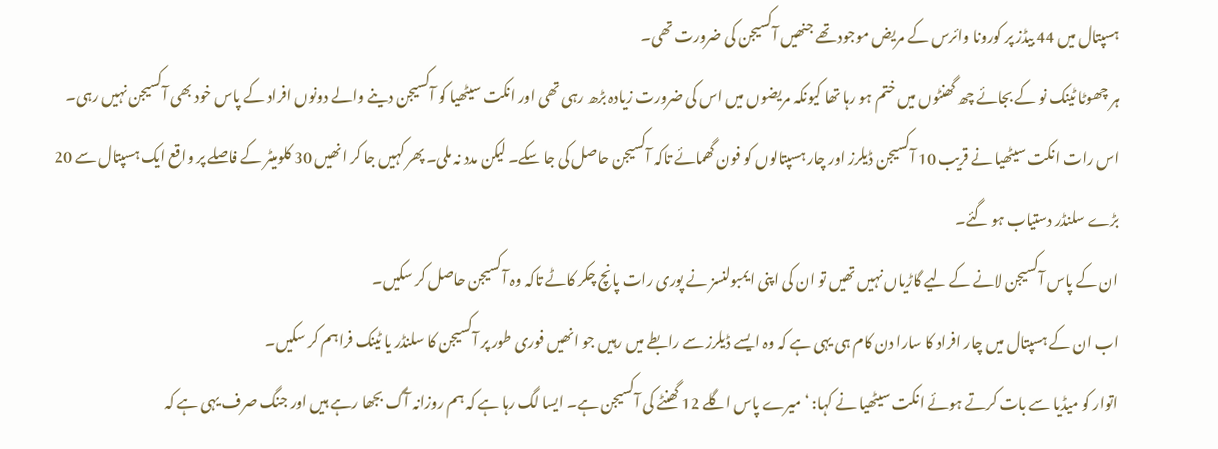ہسپتال میں 44 بیڈز پر کورونا وائرس کے مریض موجود تھے جنھیں آکسیجن کی ضرورت تھی۔
ہر چھوٹا ٹینک نو کے بجائے چھ گھنٹوں میں ختم ہو رہا تھا کیونکہ مریضوں میں اس کی ضرورت زیادہ بڑھ رہی تھی اور انکت سیٹھیا کو آکسیجن دینے والے دونوں افراد کے پاس خود بھی آکسیجن نہیں رہی۔
اس رات انکت سیٹھیا نے قریب 10 آکسیجن ڈیلرز اور چار ہسپتالوں کو فون گھمائے تاکہ آکسیجن حاصل کی جا سکے۔ لیکن مدد نہ ملی۔ پھر کہیں جا کر انھیں 30 کلومیٹر کے فاصلے پر واقع ایک ہسپتال سے 20 بڑے سلنڈر دستیاب ہو گئے۔
ان کے پاس آکسیجن لانے کے لیے گاڑیاں نہیں تھیں تو ان کی اپنی ایمبولنسز نے پوری رات پانچ چکر کاٹے تاکہ وہ آکسیجن حاصل کر سکیں۔
اب ان کے ہسپتال میں چار افراد کا سارا دن کام ہی یہی ہے کہ وہ ایسے ڈیلرز سے رابطے میں رہیں جو انھیں فوری طور پر آکسیجن کا سلنڈر یا ٹینک فراہم کر سکیں۔
اتوار کو میڈیا سے بات کرتے ہوئے انکت سیٹھیا نے کہا: ‘میرے پاس اگلے 12 گھنٹے کی آکسیجن ہے۔ ایسا لگ رہا ہے کہ ہم روزانہ آگ بجھا رہے ہیں اور جنگ صرف یہی ہے کہ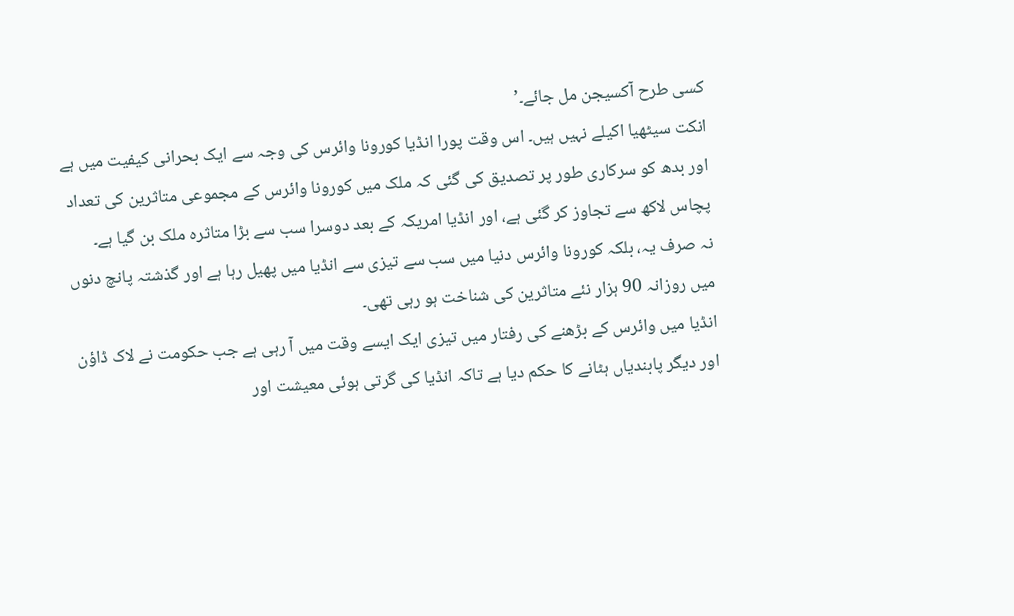کسی طرح آکسیجن مل جائے۔’
انکت سیٹھیا اکیلے نہیں ہیں۔ اس وقت پورا انڈیا کورونا وائرس کی وجہ سے ایک بحرانی کیفیت میں ہے اور بدھ کو سرکاری طور پر تصدیق کی گئی کہ ملک میں کورونا وائرس کے مجموعی متاثرین کی تعداد پچاس لاکھ سے تجاوز کر گئی ہے، اور انڈیا امریکہ کے بعد دوسرا سب سے بڑا متاثرہ ملک بن گیا ہے۔
نہ صرف یہ، بلکہ کورونا وائرس دنیا میں سب سے تیزی سے انڈیا میں پھیل رہا ہے اور گذشتہ پانچ دنوں میں روزانہ 90 ہزار نئے متاثرین کی شناخت ہو رہی تھی۔
انڈیا میں وائرس کے بڑھنے کی رفتار میں تیزی ایک ایسے وقت میں آ رہی ہے جب حکومت نے لاک ڈاؤن اور دیگر پابندیاں ہٹانے کا حکم دیا ہے تاکہ انڈیا کی گرتی ہوئی معیشت اور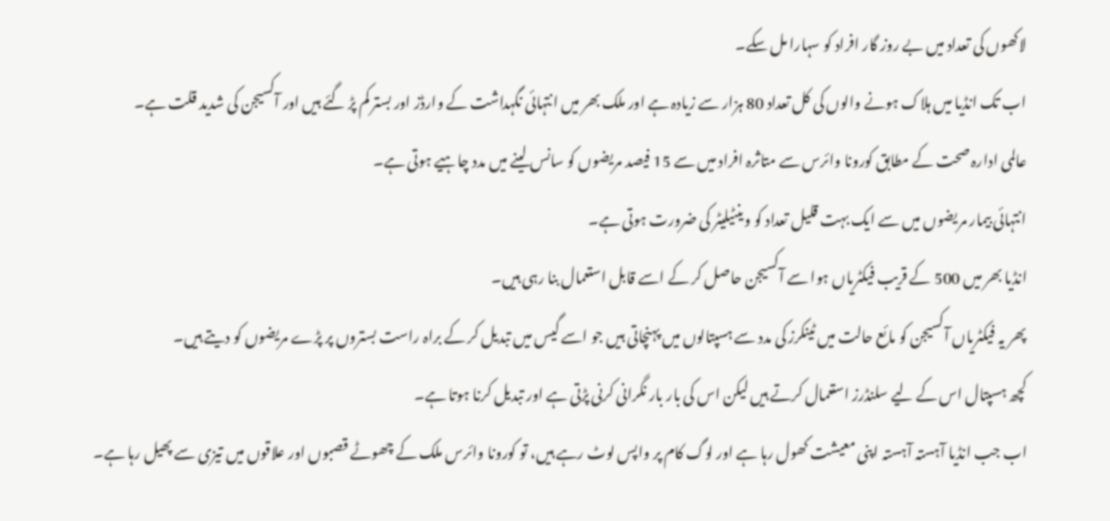لاکھوں کی تعداد میں بے روز گار افراد کو سہارا مل سکے۔
اب تک انڈیا میں ہلاک ہونے والوں کی کل تعداد 80 ہزار سے زیادہ ہے اور ملک بھر میں انتہائی نگہداشت کے وارڈز اور بستر کم پڑ گئے ہیں اور آکسیجن کی شدید قلت ہے۔
عالمی ادارہ صحت کے مطابق کورونا وائرس سے متاثرہ افراد میں سے 15 فیصد مریضوں کو سانس لینے میں مدد چاہیے ہوتی ہے۔
انتہائی بیمار مریضوں میں سے ایک بہت قلیل تعداد کو وینٹیلیٹر کی ضرورت ہوتی ہے۔
انڈیا بھر میں 500 کے قریب فیکٹریاں ہوا سے آکسیجن حاصل کر کے اسے قابل استعمال بنا رہی ہیں۔
پھر یہ فیکٹریاں آکسیجن کو مائع حالت میں ٹینکرز کی مدد سے ہسپتالوں میں پہنچاتی ہیں جو اسے گیس میں تبدیل کر کے براہ راست بستروں پر پڑے مریضوں کو دیتے ہیں۔
کچھ ہسپتال اس کے لیے سلنڈرز استعمال کرتے ہیں لیکن اس کی بار بار نگرانی کرنی پڑتی ہے اور تبدیل کرنا ہوتا ہے۔
اب جب انڈیا آہستہ آہستہ اپنی معیشت کھول رہا ہے اور لوگ کام پر واپس لوٹ رہے ہیں، تو کورونا وائرس ملک کے چھوٹے قصبوں اور علاقوں میں تیزی سے پھیل رہا ہے۔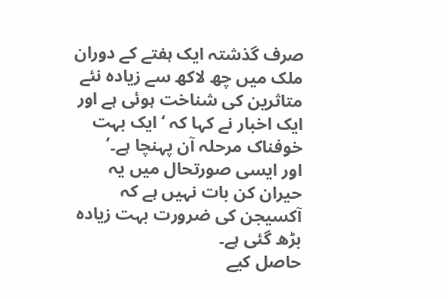صرف گذشتہ ایک ہفتے کے دوران ملک میں چھ لاکھ سے زیادہ نئے متاثرین کی شناخت ہوئی ہے اور ایک اخبار نے کہا کہ ‘ایک بہت خوفناک مرحلہ آن پہنچا ہے۔’
اور ایسی صورتحال میں یہ حیران کن بات نہیں ہے کہ آکسیجن کی ضرورت بہت زیادہ بڑھ گئی ہے۔
حاصل کیے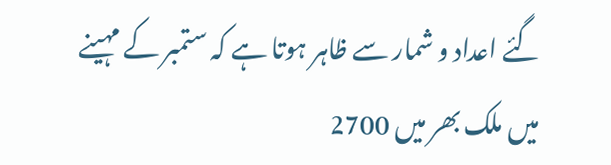گئے اعداد و شمار سے ظاہر ہوتا ہے کہ ستمبر کے مہینے میں ملک بھر میں 2700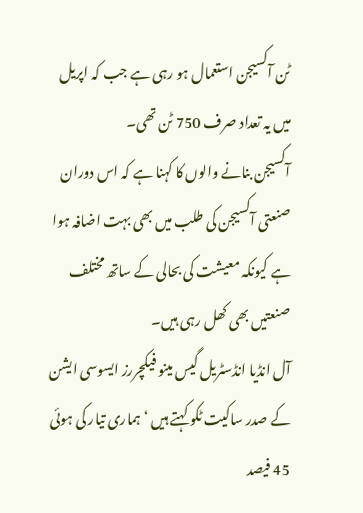ٹن آکسیجن استعمال ہو رہی ہے جب کہ اپریل میں یہ تعداد صرف 750 ٹن تھی۔
آکسیجن بنانے والوں کا کہنا ہے کہ اس دوران صنعتی آکسیجن کی طلب میں بھی بہت اضافہ ہوا ہے کیونکہ معیشت کی بحالی کے ساتھ مختلف صنعتیں بھی کھل رہی ہیں۔
آل انڈیا انڈسٹریل گیس مینو فیکچررز ایسوسی ایشن کے صدر ساکیت ٹکو کہتے ہیں ‘ہماری تیار کی ہوئی 45 فیصد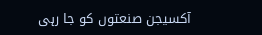آکسیجن صنعتوں کو جا رہی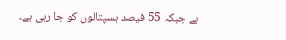ہے جبکہ 55 فیصد ہسپتالوں کو جا رہی ہے۔